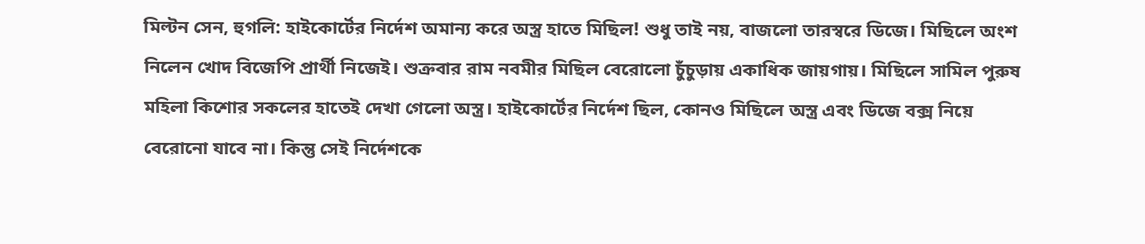মিল্টন সেন, হুগলি: হাইকোর্টের নির্দেশ অমান্য করে অস্ত্র হাতে মিছিল! শুধু তাই নয়, বাজলো তারস্বরে ডিজে। মিছিলে অংশ নিলেন খোদ বিজেপি প্রার্থী নিজেই। শুক্রবার রাম নবমীর মিছিল বেরোলো চুঁচুড়ায় একাধিক জায়গায়। মিছিলে সামিল পুরুষ মহিলা কিশোর সকলের হাতেই দেখা গেলো অস্ত্র। হাইকোর্টের নির্দেশ ছিল, কোনও মিছিলে অস্ত্র এবং ডিজে বক্স নিয়ে বেরোনো যাবে না। কিন্তু সেই নির্দেশকে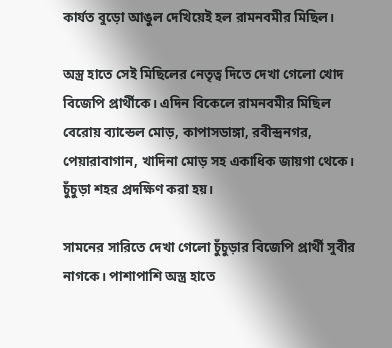কার্যত বুড়ো আঙুল দেখিয়েই হল রামনবমীর মিছিল।

অস্ত্র হাতে সেই মিছিলের নেতৃত্ব দিতে দেখা গেলো খোদ বিজেপি প্রার্থীকে। এদিন বিকেলে রামনবমীর মিছিল বেরোয় ব্যান্ডেল মোড়, কাপাসডাঙ্গা, রবীন্দ্রনগর, পেয়ারাবাগান, খাদিনা মোড় সহ একাধিক জায়গা থেকে। চুঁচুড়া শহর প্রদক্ষিণ করা হয়।

সামনের সারিতে দেখা গেলো চুঁচুড়ার বিজেপি প্রার্থী সুবীর নাগকে। পাশাপাশি অস্ত্র হাতে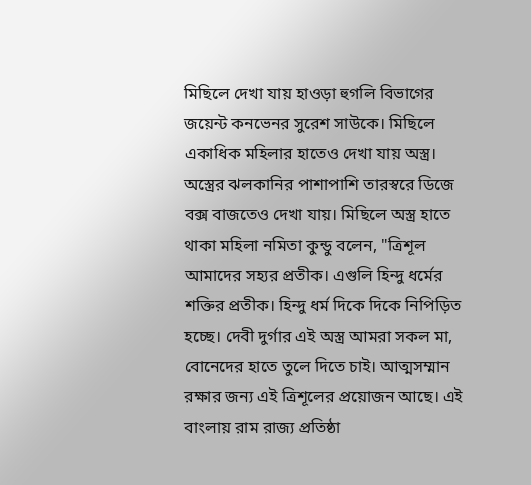মিছিলে দেখা যায় হাওড়া হুগলি বিভাগের জয়েন্ট কনভেনর সুরেশ সাউকে। মিছিলে একাধিক মহিলার হাতেও দেখা যায় অস্ত্র। অস্ত্রের ঝলকানির পাশাপাশি তারস্বরে ডিজে বক্স বাজতেও দেখা যায়। মিছিলে অস্ত্র হাতে থাকা মহিলা নমিতা কুন্ডু বলেন, "ত্রিশূল আমাদের সহ্যর প্রতীক। এগুলি হিন্দু ধর্মের শক্তির প্রতীক। হিন্দু ধর্ম দিকে দিকে নিপিড়িত হচ্ছে। দেবী দুর্গার এই অস্ত্র আমরা সকল মা, বোনেদের হাতে তুলে দিতে চাই। আত্মসম্মান রক্ষার জন্য এই ত্রিশূলের প্রয়োজন আছে। এই বাংলায় রাম রাজ্য প্রতিষ্ঠা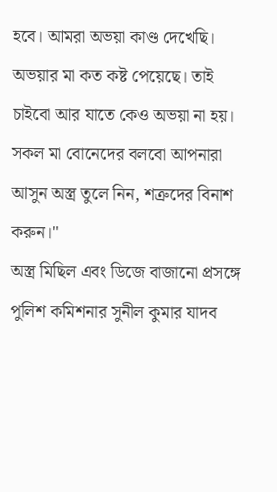হবে। আমরা অভয়া কাণ্ড দেখেছি। অভয়ার মা কত কষ্ট পেয়েছে। তাই চাইবো আর যাতে কেও অভয়া না হয়। সকল মা বোনেদের বলবো আপনারা আসুন অস্ত্র তুলে নিন, শত্রুদের বিনাশ করুন।"
অস্ত্র মিছিল এবং ডিজে বাজানো প্রসঙ্গে পুলিশ কমিশনার সুনীল কুমার যাদব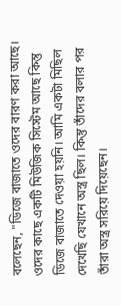বলেছেন, "ডিজে বাজাতে ওদের বারণ করা আছে। ওদের কাছে একটি মিউজিক সিস্টেম আছে কিন্তু ডিজে বাজাতে দেওয়া হয়নি। আমি একটা মিছিল দেখেছি যেখানে অস্ত্র ছিল। কিন্তু তাঁদের বলার পর তাঁরা অস্ত্র সরিয়ে দিয়েছেন।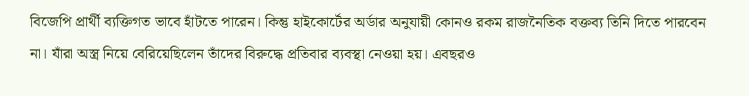বিজেপি প্রার্থী ব্যক্তিগত ভাবে হাঁটতে পারেন। কিন্তু হাইকোর্টের অর্ডার অনুযায়ী কোনও রকম রাজনৈতিক বক্তব্য তিনি দিতে পারবেন না। যাঁরা অস্ত্র নিয়ে বেরিয়েছিলেন তাঁদের বিরুদ্ধে প্রতিবার ব্যবস্থা নেওয়া হয়। এবছরও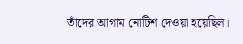তাঁদের আগাম নোটিশ দেওয়া হয়েছিল।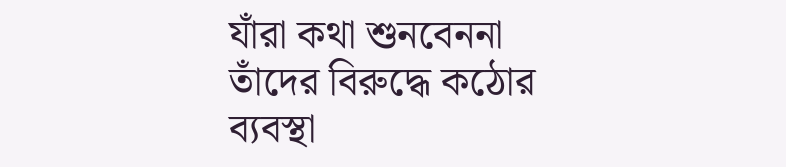যাঁরা কথা শুনবেননা তাঁদের বিরুদ্ধে কঠোর ব্যবস্থা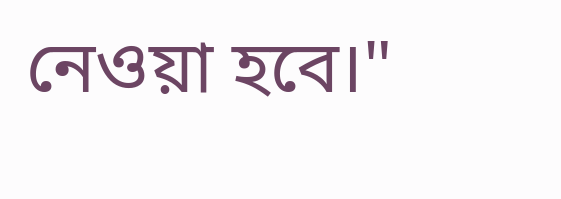নেওয়া হবে।"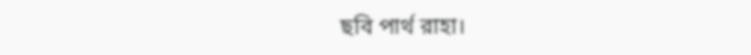ছবি পার্থ রাহা।